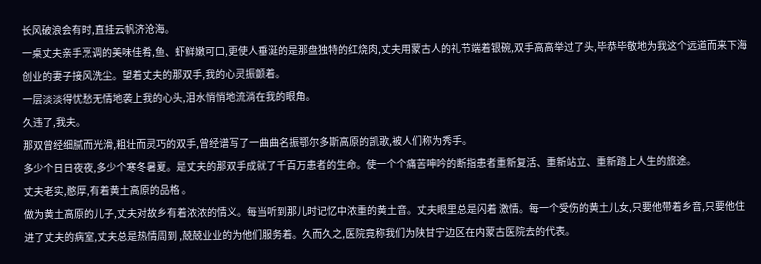长风破浪会有时,直挂云帆济沧海。
一桌丈夫亲手烹调的美味佳肴,鱼、虾鲜嫩可口,更使人垂涎的是那盘独特的红烧肉,丈夫用蒙古人的礼节端着银碗,双手高高举过了头,毕恭毕敬地为我这个远道而来下海创业的妻子接风洗尘。望着丈夫的那双手,我的心灵振颤着。
一层淡淡得忧愁无情地袭上我的心头,泪水悄悄地流淌在我的眼角。
久违了,我夫。
那双曾经细腻而光滑,粗壮而灵巧的双手,曾经谱写了一曲曲名振鄂尔多斯高原的凯歌,被人们称为秀手。
多少个日日夜夜,多少个寒冬暑夏。是丈夫的那双手成就了千百万患者的生命。使一个个痛苦呻吟的断指患者重新复活、重新站立、重新踏上人生的旅途。
丈夫老实,憨厚,有着黄土高原的品格 。
做为黄土高原的儿子,丈夫对故乡有着浓浓的情义。每当听到那儿时记忆中浓重的黄土音。丈夫眼里总是闪着 激情。每一个受伤的黄土儿女,只要他带着乡音,只要他住进了丈夫的病室,丈夫总是热情周到 ,兢兢业业的为他们服务着。久而久之,医院竟称我们为陕甘宁边区在内蒙古医院去的代表。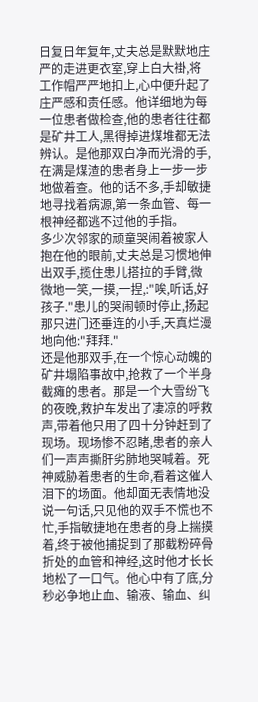日复日年复年,丈夫总是默默地庄严的走进更衣室,穿上白大褂,将工作帽严严地扣上,心中便升起了庄严感和责任感。他详细地为每一位患者做检查,他的患者往往都是矿井工人,黑得掉进煤堆都无法辨认。是他那双白净而光滑的手,在满是煤渣的患者身上一步一步地做着查。他的话不多,手却敏捷地寻找着病源,第一条血管、每一根神经都逃不过他的手指。
多少次邻家的顽童哭闹着被家人抱在他的眼前,丈夫总是习惯地伸出双手,揽住患儿搭拉的手臂,微微地一笑,一摸,一捏,:"唉,听话,好孩子."患儿的哭闹顿时停止,扬起那只进门还垂连的小手,天真烂漫地向他:"拜拜."
还是他那双手,在一个惊心动魄的矿井塌陷事故中,抢救了一个半身截瘫的患者。那是一个大雪纷飞的夜晚,救护车发出了凄凉的呼救声,带着他只用了四十分钟赶到了现场。现场惨不忍睹,患者的亲人们一声声撕肝劣肺地哭喊着。死神威胁着患者的生命,看着这催人泪下的场面。他却面无表情地没说一句话,只见他的双手不慌也不忙,手指敏捷地在患者的身上揣摸着,终于被他捕捉到了那截粉碎骨折处的血管和神经,这时他才长长地松了一口气。他心中有了底,分秒必争地止血、输液、输血、纠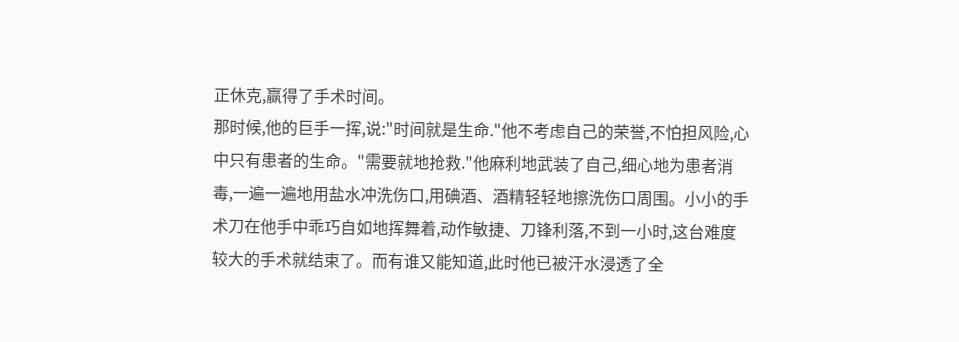正休克,赢得了手术时间。
那时候,他的巨手一挥,说:"时间就是生命."他不考虑自己的荣誉,不怕担风险,心中只有患者的生命。"需要就地抢救."他麻利地武装了自己,细心地为患者消毒,一遍一遍地用盐水冲洗伤口,用碘酒、酒精轻轻地擦洗伤口周围。小小的手术刀在他手中乖巧自如地挥舞着,动作敏捷、刀锋利落,不到一小时,这台难度较大的手术就结束了。而有谁又能知道,此时他已被汗水浸透了全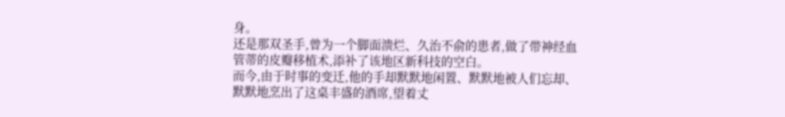身。
还是那双圣手,曾为一个脚面溃烂、久治不俞的患者,做了带神经血管蒂的皮瓣移植术,添补了该地区新科技的空白。
而今,由于时事的变迁,他的手却默默地闲置、默默地被人们忘却、默默地烹出了这桌丰盛的酒席,望着丈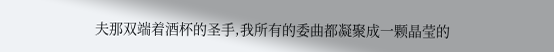夫那双端着酒杯的圣手,我所有的委曲都凝聚成一颗晶莹的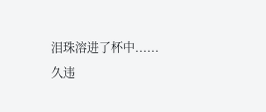泪珠溶进了杯中......
久违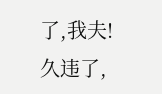了,我夫!
久违了,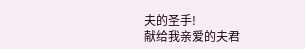夫的圣手!
献给我亲爱的夫君